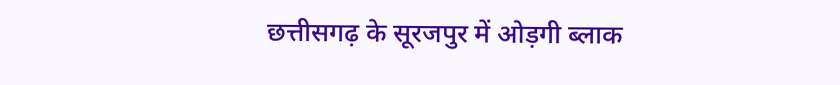छत्तीसगढ़ के सूरजपुर में ओड़गी ब्लाक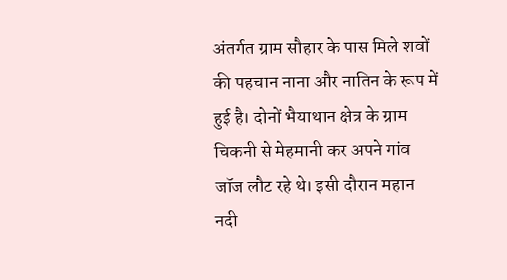अंतर्गत ग्राम सौहार के पास मिले शवों की पहचान नाना और नातिन के रूप में हुई है। दोनों भैयाथान क्षेत्र के ग्राम चिकनी से मेहमानी कर अपने गांव जॉज लौट रहे थे। इसी दौरान महान नदी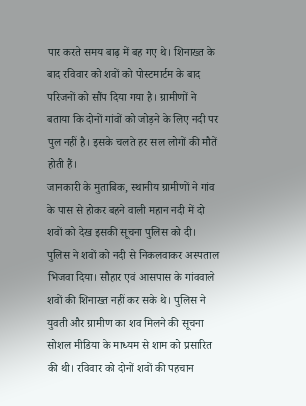पार करते समय बाढ़ में बह गए थे। शिनाख्त के बाद रविवार को शवों को पोस्टमार्टम के बाद परिजनों को सौंप दिया गया है। ग्रामीणों ने बताया कि दोनों गांवों को जोड़ने के लिए नदी पर पुल नहीं है। इसके चलते हर सल लोगों की मौतें होती हैं।
जानकारी के मुताबिक, स्थानीय ग्रामीणों ने गांव के पास से होकर बहने वाली महान नदी में दो शवों को देख इसकी सूचना पुलिस को दी। पुलिस ने शवों को नदी से निकलवाकर अस्पताल भिजवा दिया। सौहार एवं आसपास के गांववाले शवों की शिनाख्त नहीं कर सके थे। पुलिस ने युवती और ग्रामीण का शव मिलने की सूचना सोशल मीडिया के माध्यम से शाम को प्रसारित की थी। रविवार को दोनों शवों की पहचान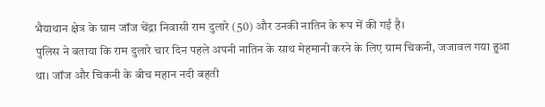भैयाथान क्षेत्र के ग्राम जॉज चेंद्रा निवासी राम दुलारे (50) और उनकी नातिन के रूप में की गई है।
पुलिस ने बताया कि राम दुलारे चार दिन पहले अपनी नातिन के साथ मेहमानी करने के लिए ग्राम चिकनी, जजावल गया हुआ था। जॉज और चिकनी के बीच महान नदी बहती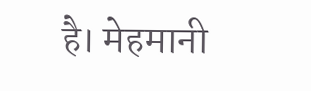है। मेहमानी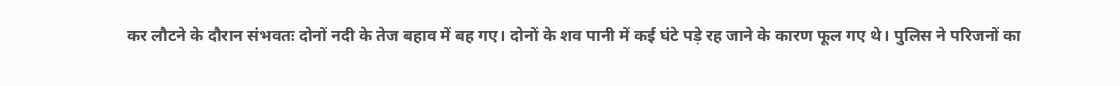कर लौटने के दौरान संभवतः दोनों नदी के तेज बहाव में बह गए। दोनों के शव पानी में कई घंटे पड़े रह जाने के कारण फूल गए थे। पुलिस ने परिजनों का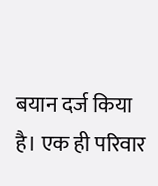बयान दर्ज किया है। एक ही परिवार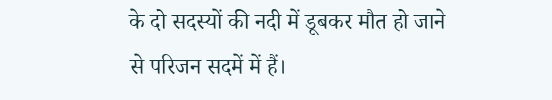के दो सदस्यों की नदी में डूबकर मौत हो जाने से परिजन सदमें में हैं।